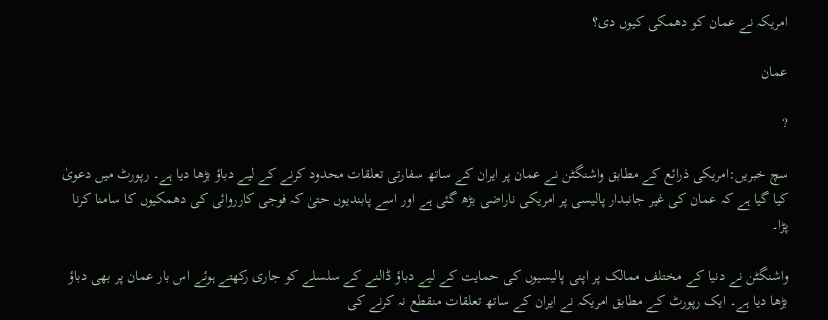امریکہ نے عمان کو دھمکی کیوں دی؟

عمان

?

سچ خبریں:امریکی ذرائع کے مطابق واشنگٹن نے عمان پر ایران کے ساتھ سفارتی تعلقات محدود کرنے کے لیے دباؤ بڑھا دیا ہے۔ رپورٹ میں دعویٰ کیا گیا ہے کہ عمان کی غیر جانبدار پالیسی پر امریکی ناراضی بڑھ گئی ہے اور اسے پابندیوں حتیٰ کہ فوجی کارروائی کی دھمکیوں کا سامنا کرنا پڑا۔

واشنگٹن نے دنیا کے مختلف ممالک پر اپنی پالیسیوں کی حمایت کے لیے دباؤ ڈالنے کے سلسلے کو جاری رکھتے ہوئے اس بار عمان پر بھی دباؤ بڑھا دیا ہے۔ ایک رپورٹ کے مطابق امریکہ نے ایران کے ساتھ تعلقات منقطع نہ کرنے کی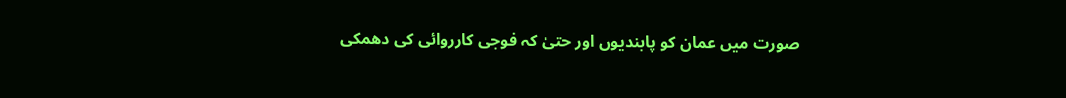صورت میں عمان کو پابندیوں اور حتیٰ کہ فوجی کارروائی کی دھمکی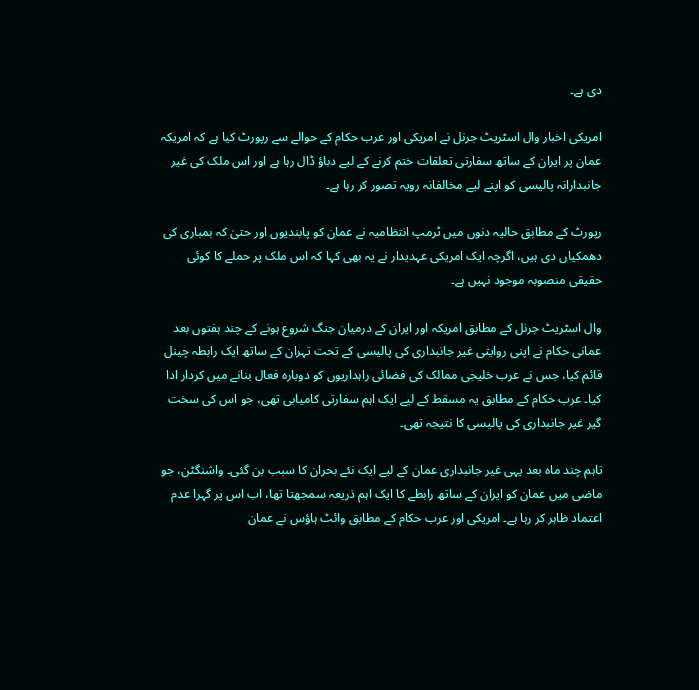دی ہے۔

امریکی اخبار وال اسٹریٹ جرنل نے امریکی اور عرب حکام کے حوالے سے رپورٹ کیا ہے کہ امریکہ عمان پر ایران کے ساتھ سفارتی تعلقات ختم کرنے کے لیے دباؤ ڈال رہا ہے اور اس ملک کی غیر جانبدارانہ پالیسی کو اپنے لیے مخالفانہ رویہ تصور کر رہا ہے۔

رپورٹ کے مطابق حالیہ دنوں میں ٹرمپ انتظامیہ نے عمان کو پابندیوں اور حتیٰ کہ بمباری کی دھمکیاں دی ہیں، اگرچہ ایک امریکی عہدیدار نے یہ بھی کہا کہ اس ملک پر حملے کا کوئی حقیقی منصوبہ موجود نہیں ہے۔

وال اسٹریٹ جرنل کے مطابق امریکہ اور ایران کے درمیان جنگ شروع ہونے کے چند ہفتوں بعد عمانی حکام نے اپنی روایتی غیر جانبداری کی پالیسی کے تحت تہران کے ساتھ ایک رابطہ چینل قائم کیا، جس نے عرب خلیجی ممالک کی فضائی راہداریوں کو دوبارہ فعال بنانے میں کردار ادا کیا۔ عرب حکام کے مطابق یہ مسقط کے لیے ایک اہم سفارتی کامیابی تھی، جو اس کی سخت گیر غیر جانبداری کی پالیسی کا نتیجہ تھی۔

تاہم چند ماہ بعد یہی غیر جانبداری عمان کے لیے ایک نئے بحران کا سبب بن گئی۔ واشنگٹن، جو ماضی میں عمان کو ایران کے ساتھ رابطے کا ایک اہم ذریعہ سمجھتا تھا، اب اس پر گہرا عدم اعتماد ظاہر کر رہا ہے۔ امریکی اور عرب حکام کے مطابق وائٹ ہاؤس نے عمان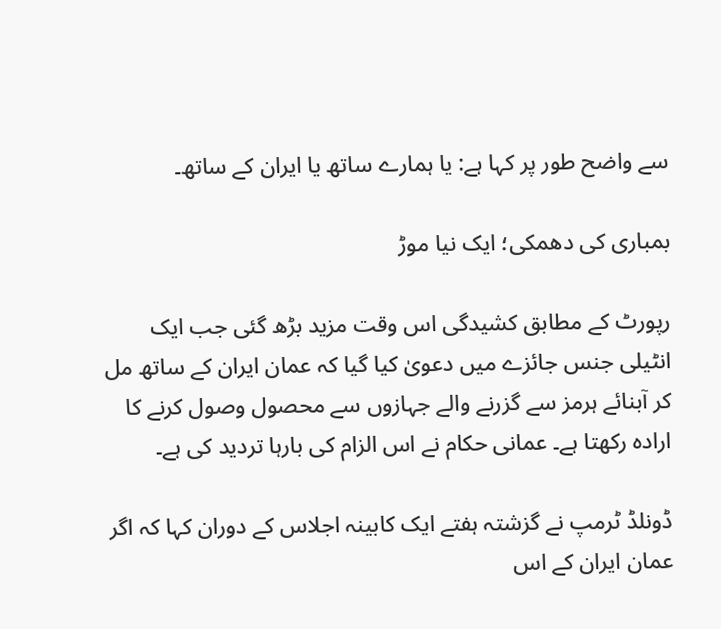سے واضح طور پر کہا ہے: یا ہمارے ساتھ یا ایران کے ساتھ۔

بمباری کی دھمکی؛ ایک نیا موڑ

رپورٹ کے مطابق کشیدگی اس وقت مزید بڑھ گئی جب ایک انٹیلی جنس جائزے میں دعویٰ کیا گیا کہ عمان ایران کے ساتھ مل کر آبنائے ہرمز سے گزرنے والے جہازوں سے محصول وصول کرنے کا ارادہ رکھتا ہے۔ عمانی حکام نے اس الزام کی بارہا تردید کی ہے۔

ڈونلڈ ٹرمپ نے گزشتہ ہفتے ایک کابینہ اجلاس کے دوران کہا کہ اگر عمان ایران کے اس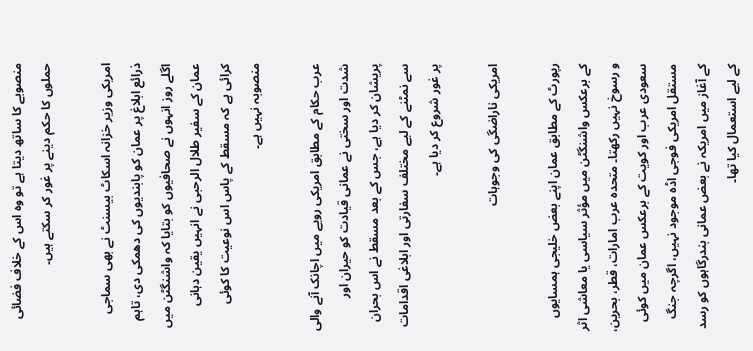منصوبے کا ساتھ دیتا ہے تو وہ اس کے خلاف فضائی حملوں کا حکم دینے پر غور کر سکتے ہیں۔

امریکی وزیر خزانہ اسکاٹ بیسنٹ نے بھی سماجی ذرائع ابلاغ پر عمان کو پابندیوں کی دھمکی دی، تاہم اگلے روز انہوں نے صحافیوں کو بتایا کہ واشنگٹن میں عمان کے سفیر طلال الرحبی نے انہیں یقین دہانی کرائی ہے کہ مسقط کے پاس اس نوعیت کا کوئی منصوبہ نہیں ہے۔

عرب حکام کے مطابق امریکی رویے میں اچانک آنے والی شدت اور سختی نے عمانی قیادت کو حیران اور پریشان کر دیا ہے، جس کے بعد مسقط نے اس بحران سے نمٹنے کے لیے مختلف سفارتی اور ابلاغی اقدامات پر غور شروع کر دیا ہے۔

امریکی ناراضگی کی وجوہات

رپورٹ کے مطابق عمان اپنے بعض خلیجی ہمسایوں کے برعکس واشنگٹن میں مؤثر سیاسی یا معاشی اثر و رسوخ نہیں رکھتا۔ متحدہ عرب امارات، قطر، بحرین، سعودی عرب اور کویت کے برعکس عمان میں کوئی مستقل امریکی فوجی اڈہ موجود نہیں، اگرچہ جنگ کے آغاز میں امریکہ نے بعض عمانی بندرگاہوں کو رسد کے لیے استعمال کیا تھا۔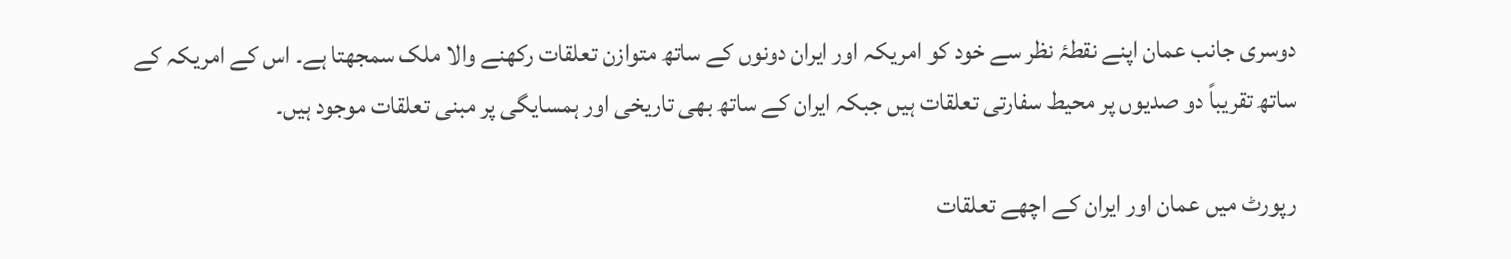دوسری جانب عمان اپنے نقطۂ نظر سے خود کو امریکہ اور ایران دونوں کے ساتھ متوازن تعلقات رکھنے والا ملک سمجھتا ہے۔ اس کے امریکہ کے ساتھ تقریباً دو صدیوں پر محیط سفارتی تعلقات ہیں جبکہ ایران کے ساتھ بھی تاریخی اور ہمسایگی پر مبنی تعلقات موجود ہیں۔

رپورٹ میں عمان اور ایران کے اچھے تعلقات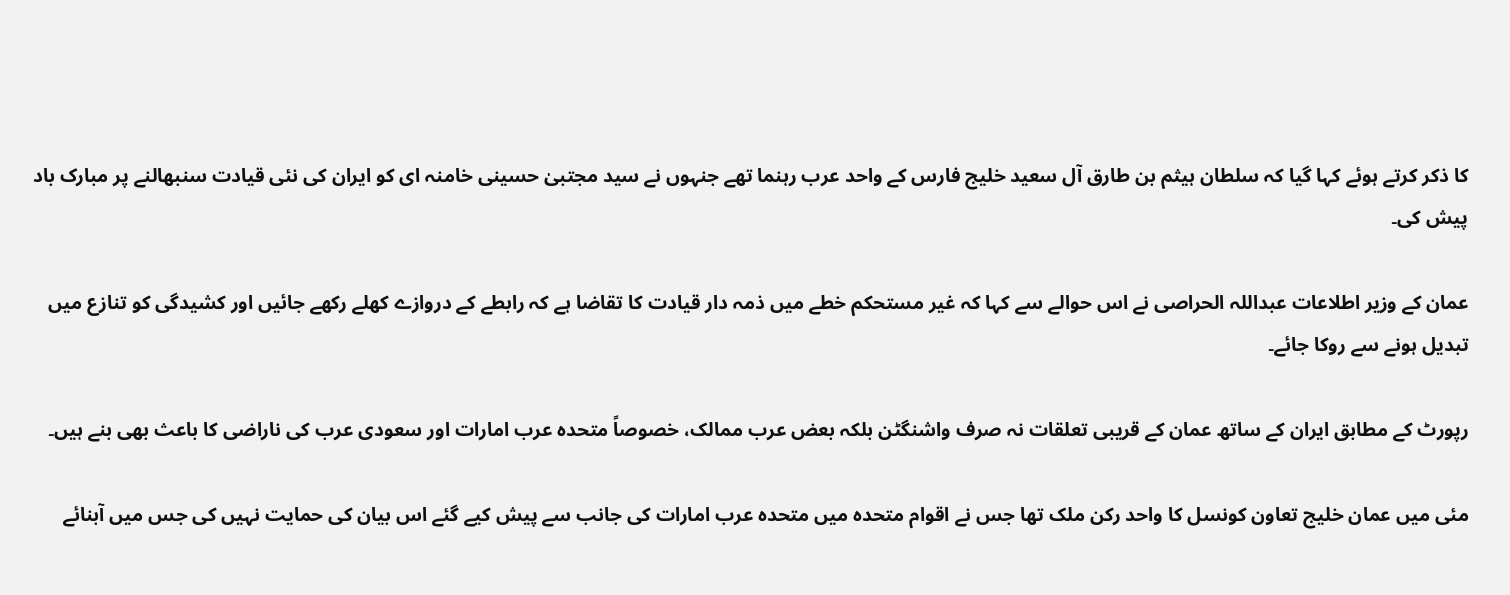کا ذکر کرتے ہوئے کہا گیا کہ سلطان ہیثم بن طارق آل سعید خلیج فارس کے واحد عرب رہنما تھے جنہوں نے سید مجتبیٰ حسینی خامنہ ای کو ایران کی نئی قیادت سنبھالنے پر مبارک باد پیش کی۔

عمان کے وزیر اطلاعات عبداللہ الحراصی نے اس حوالے سے کہا کہ غیر مستحکم خطے میں ذمہ دار قیادت کا تقاضا ہے کہ رابطے کے دروازے کھلے رکھے جائیں اور کشیدگی کو تنازع میں تبدیل ہونے سے روکا جائے۔

رپورٹ کے مطابق ایران کے ساتھ عمان کے قریبی تعلقات نہ صرف واشنگٹن بلکہ بعض عرب ممالک، خصوصاً متحدہ عرب امارات اور سعودی عرب کی ناراضی کا باعث بھی بنے ہیں۔

مئی میں عمان خلیج تعاون کونسل کا واحد رکن ملک تھا جس نے اقوام متحدہ میں متحدہ عرب امارات کی جانب سے پیش کیے گئے اس بیان کی حمایت نہیں کی جس میں آبنائے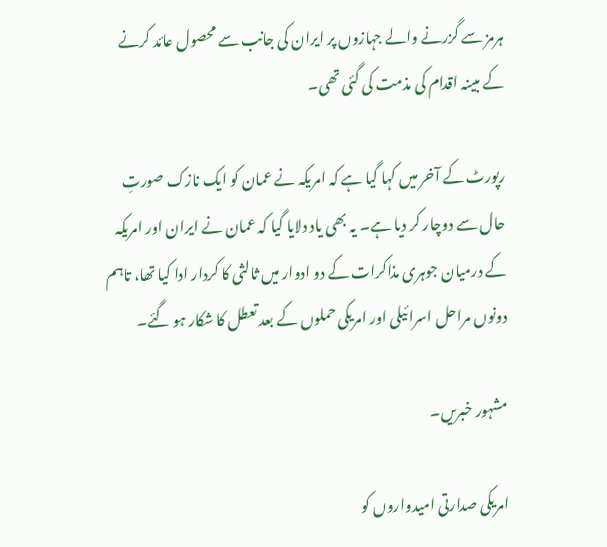ہرمز سے گزرنے والے جہازوں پر ایران کی جانب سے محصول عائد کرنے کے مبینہ اقدام کی مذمت کی گئی تھی۔

رپورٹ کے آخر میں کہا گیا ہے کہ امریکہ نے عمان کو ایک نازک صورتِ حال سے دوچار کر دیا ہے۔ یہ بھی یاد دلایا گیا کہ عمان نے ایران اور امریکہ کے درمیان جوہری مذاکرات کے دو ادوار میں ثالثی کا کردار ادا کیا تھا، تاہم دونوں مراحل اسرائیلی اور امریکی حملوں کے بعد تعطل کا شکار ہو گئے۔

مشہور خبریں۔

امریکی صدارتی امیدواروں کو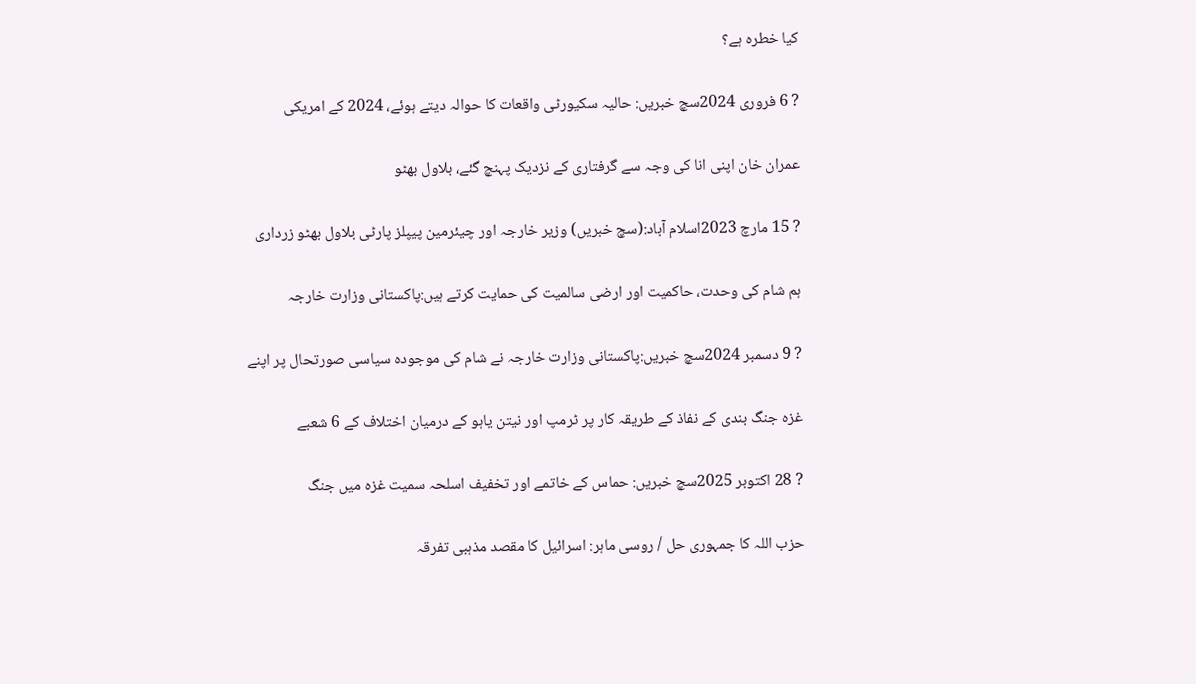کیا خطرہ ہے؟

? 6 فروری 2024سچ خبریں: حالیہ سکیورٹی واقعات کا حوالہ دیتے ہوئے، 2024 کے امریکی

عمران خان اپنی انا کی وجہ سے گرفتاری کے نزدیک پہنچ گئے، بلاول بھٹو

? 15 مارچ 2023اسلام آباد:(سچ خبریں) وزیر خارجہ اور چیئرمین پیپلز پارٹی بلاول بھٹو زرداری

ہم شام کی وحدت، حاکمیت اور ارضی سالمیت کی حمایت کرتے ہیں:پاکستانی وزارت خارجہ

? 9 دسمبر 2024سچ خبریں:پاکستانی وزارت خارجہ نے شام کی موجودہ سیاسی صورتحال پر اپنے

غزہ جنگ بندی کے نفاذ کے طریقہ کار پر ٹرمپ اور نیتن یاہو کے درمیان اختلاف کے 6 شعبے

? 28 اکتوبر 2025سچ خبریں: حماس کے خاتمے اور تخفیف اسلحہ سمیت غزہ میں جنگ

حزب اللہ کا جمہوری حل / روسی ماہر: اسرائیل کا مقصد مذہبی تفرقہ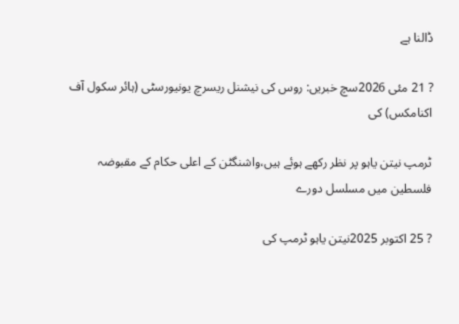ڈالنا ہے

? 21 مئی 2026سچ خبریں: روس کی نیشنل ریسرچ یونیورسٹی (ہائر سکول آف اکنامکس) کی

ٹرمپ نیتن یاہو پر نظر رکھے ہوئے ہیں،واشنگٹن کے اعلی حکام کے مقبوضہ فلسطین میں مسلسل دورے

? 25 اکتوبر 2025نیتن یاہو ٹرمپ کی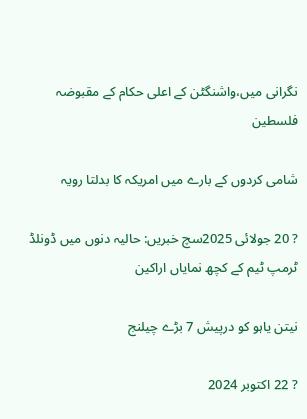نگرانی میں،واشنگٹن کے اعلی حکام کے مقبوضہ فلسطین

شامی کردوں کے بارے میں امریکہ کا بدلتا رویہ

? 20 جولائی 2025سچ خبریں: حالیہ دنوں میں ڈونلڈ ٹرمپ ٹیم کے کچھ نمایاں اراکین

نیتن یاہو کو درپیش 7 بڑے چیلنج

? 22 اکتوبر 2024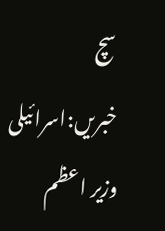سچ خبریں:اسرائیلی وزیر اعظم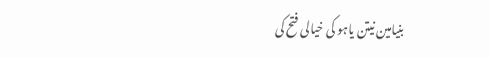بنیامین نیتن یاہو کی خیالی فتح کی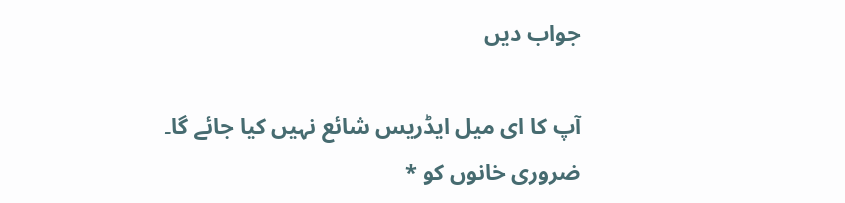جواب دیں

آپ کا ای میل ایڈریس شائع نہیں کیا جائے گا۔ ضروری خانوں کو *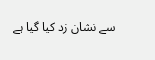سے نشان زد کیا گیا ہے